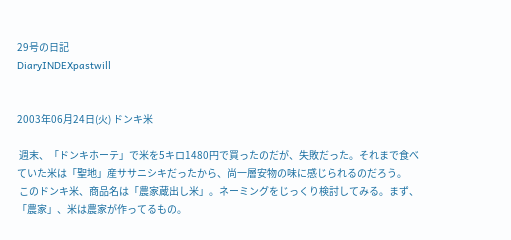29号の日記
DiaryINDEXpastwill


2003年06月24日(火) ドンキ米

 週末、「ドンキホーテ」で米を5キロ1480円で買ったのだが、失敗だった。それまで食べていた米は「聖地」産ササニシキだったから、尚一層安物の味に感じられるのだろう。
 このドンキ米、商品名は「農家蔵出し米」。ネーミングをじっくり検討してみる。まず、「農家」、米は農家が作ってるもの。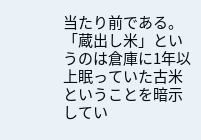当たり前である。「蔵出し米」というのは倉庫に1年以上眠っていた古米ということを暗示してい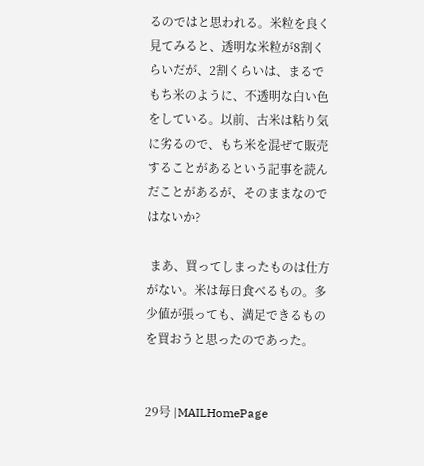るのではと思われる。米粒を良く見てみると、透明な米粒が8割くらいだが、2割くらいは、まるでもち米のように、不透明な白い色をしている。以前、古米は粘り気に劣るので、もち米を混ぜて販売することがあるという記事を読んだことがあるが、そのままなのではないか?

 まあ、買ってしまったものは仕方がない。米は毎日食べるもの。多少値が張っても、満足できるものを買おうと思ったのであった。


29号 |MAILHomePage